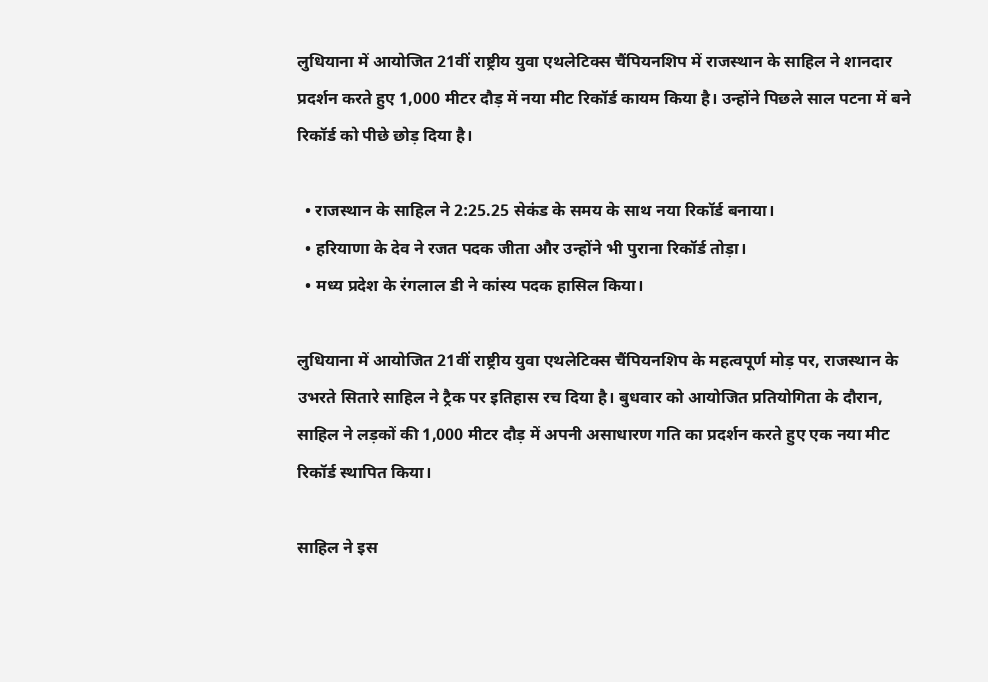लुधियाना में आयोजित 21वीं राष्ट्रीय युवा एथलेटिक्स चैंपियनशिप में राजस्थान के साहिल ने शानदार प्रदर्शन करते हुए 1,000 मीटर दौड़ में नया मीट रिकॉर्ड कायम किया है। उन्होंने पिछले साल पटना में बने रिकॉर्ड को पीछे छोड़ दिया है।

  • राजस्थान के साहिल ने 2:25.25 सेकंड के समय के साथ नया रिकॉर्ड बनाया।
  • हरियाणा के देव ने रजत पदक जीता और उन्होंने भी पुराना रिकॉर्ड तोड़ा।
  • मध्य प्रदेश के रंगलाल डी ने कांस्य पदक हासिल किया।

लुधियाना में आयोजित 21वीं राष्ट्रीय युवा एथलेटिक्स चैंपियनशिप के महत्वपूर्ण मोड़ पर, राजस्थान के उभरते सितारे साहिल ने ट्रैक पर इतिहास रच दिया है। बुधवार को आयोजित प्रतियोगिता के दौरान, साहिल ने लड़कों की 1,000 मीटर दौड़ में अपनी असाधारण गति का प्रदर्शन करते हुए एक नया मीट रिकॉर्ड स्थापित किया।

साहिल ने इस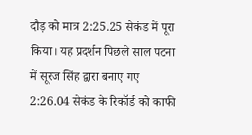दौड़ को मात्र 2:25.25 सेकंड में पूरा किया। यह प्रदर्शन पिछले साल पटना में सूरज सिंह द्वारा बनाए गए 2:26.04 सेकंड के रिकॉर्ड को काफी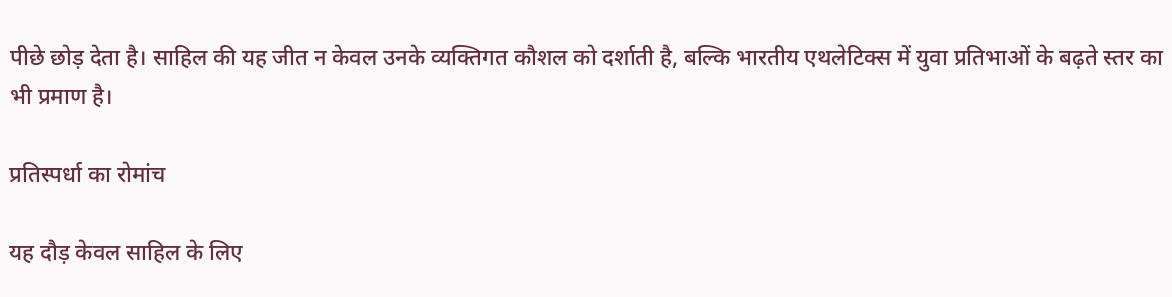पीछे छोड़ देता है। साहिल की यह जीत न केवल उनके व्यक्तिगत कौशल को दर्शाती है, बल्कि भारतीय एथलेटिक्स में युवा प्रतिभाओं के बढ़ते स्तर का भी प्रमाण है।

प्रतिस्पर्धा का रोमांच

यह दौड़ केवल साहिल के लिए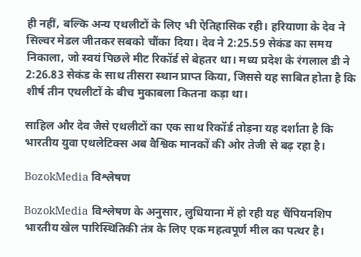ही नहीं, बल्कि अन्य एथलीटों के लिए भी ऐतिहासिक रही। हरियाणा के देव ने सिल्वर मेडल जीतकर सबको चौंका दिया। देव ने 2:25.59 सेकंड का समय निकाला, जो स्वयं पिछले मीट रिकॉर्ड से बेहतर था। मध्य प्रदेश के रंगलाल डी ने 2:26.83 सेकंड के साथ तीसरा स्थान प्राप्त किया, जिससे यह साबित होता है कि शीर्ष तीन एथलीटों के बीच मुकाबला कितना कड़ा था।

साहिल और देव जैसे एथलीटों का एक साथ रिकॉर्ड तोड़ना यह दर्शाता है कि भारतीय युवा एथलेटिक्स अब वैश्विक मानकों की ओर तेजी से बढ़ रहा है।

BozokMedia विश्लेषण

BozokMedia विश्लेषण के अनुसार, लुधियाना में हो रही यह चैंपियनशिप भारतीय खेल पारिस्थितिकी तंत्र के लिए एक महत्वपूर्ण मील का पत्थर है।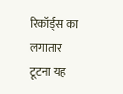रिकॉर्ड्स का लगातार टूटना यह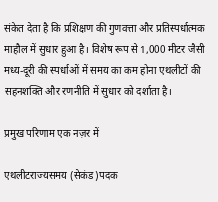संकेत देता है कि प्रशिक्षण की गुणवत्ता और प्रतिस्पर्धात्मक माहौल में सुधार हुआ है। विशेष रूप से 1,000 मीटर जैसी मध्य-दूरी की स्पर्धाओं में समय का कम होना एथलीटों की सहनशक्ति और रणनीति में सुधार को दर्शाता है।

प्रमुख परिणाम एक नज़र में

एथलीटराज्यसमय (सेकंड)पदक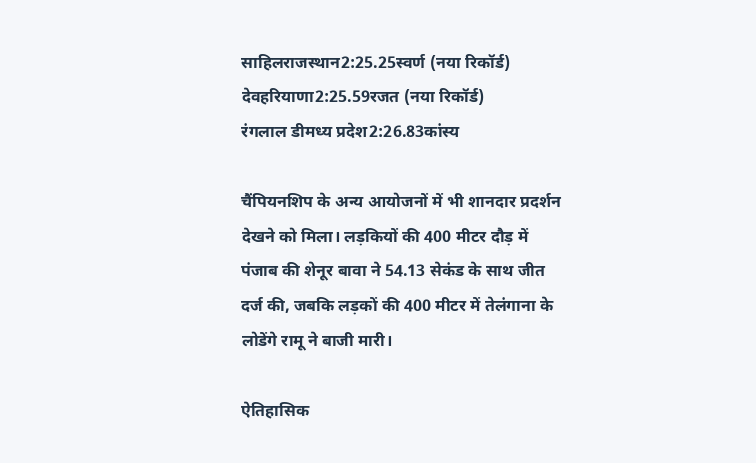साहिलराजस्थान2:25.25स्वर्ण (नया रिकॉर्ड)
देवहरियाणा2:25.59रजत (नया रिकॉर्ड)
रंगलाल डीमध्य प्रदेश2:26.83कांस्य

चैंपियनशिप के अन्य आयोजनों में भी शानदार प्रदर्शन देखने को मिला। लड़कियों की 400 मीटर दौड़ में पंजाब की शेनूर बावा ने 54.13 सेकंड के साथ जीत दर्ज की, जबकि लड़कों की 400 मीटर में तेलंगाना के लोडेंगे रामू ने बाजी मारी।

ऐतिहासिक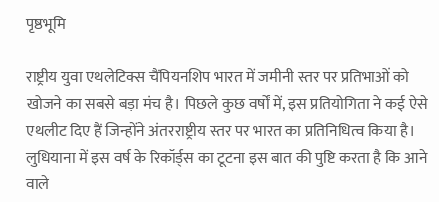पृष्ठभूमि

राष्ट्रीय युवा एथलेटिक्स चैंपियनशिप भारत में जमीनी स्तर पर प्रतिभाओं को खोजने का सबसे बड़ा मंच है। पिछले कुछ वर्षों में, इस प्रतियोगिता ने कई ऐसे एथलीट दिए हैं जिन्होंने अंतरराष्ट्रीय स्तर पर भारत का प्रतिनिधित्व किया है। लुधियाना में इस वर्ष के रिकॉर्ड्स का टूटना इस बात की पुष्टि करता है कि आने वाले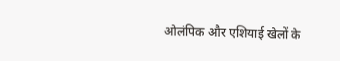ओलंपिक और एशियाई खेलों के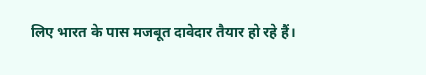लिए भारत के पास मजबूत दावेदार तैयार हो रहे हैं।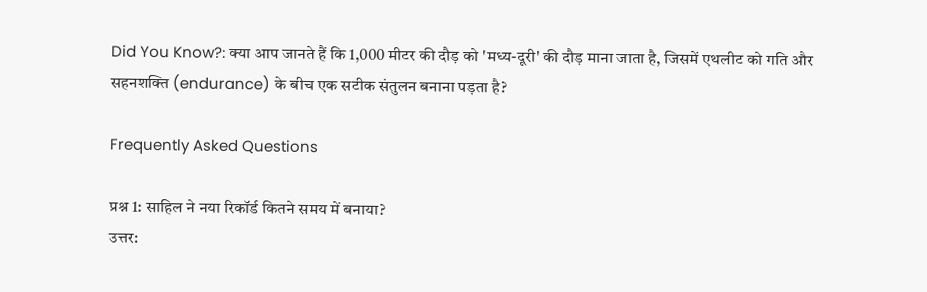Did You Know?: क्या आप जानते हैं कि 1,000 मीटर की दौड़ को 'मध्य-दूरी' की दौड़ माना जाता है, जिसमें एथलीट को गति और सहनशक्ति (endurance) के बीच एक सटीक संतुलन बनाना पड़ता है?

Frequently Asked Questions

प्रश्न 1: साहिल ने नया रिकॉर्ड कितने समय में बनाया?
उत्तर: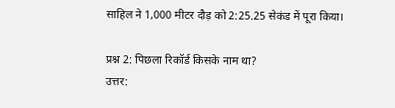साहिल ने 1,000 मीटर दौड़ को 2:25.25 सेकंड में पूरा किया।

प्रश्न 2: पिछला रिकॉर्ड किसके नाम था?
उत्तर: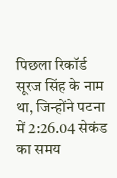पिछला रिकॉर्ड सूरज सिंह के नाम था, जिन्होंने पटना में 2:26.04 सेकंड का समय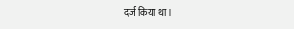दर्ज किया था।